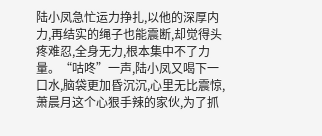陆小凤急忙运力挣扎,以他的深厚内力,再结实的绳子也能震断,却觉得头疼难忍,全身无力,根本集中不了力量。“咕咚”一声,陆小凤又喝下一口水,脑袋更加昏沉沉,心里无比震惊,萧晨月这个心狠手辣的家伙,为了抓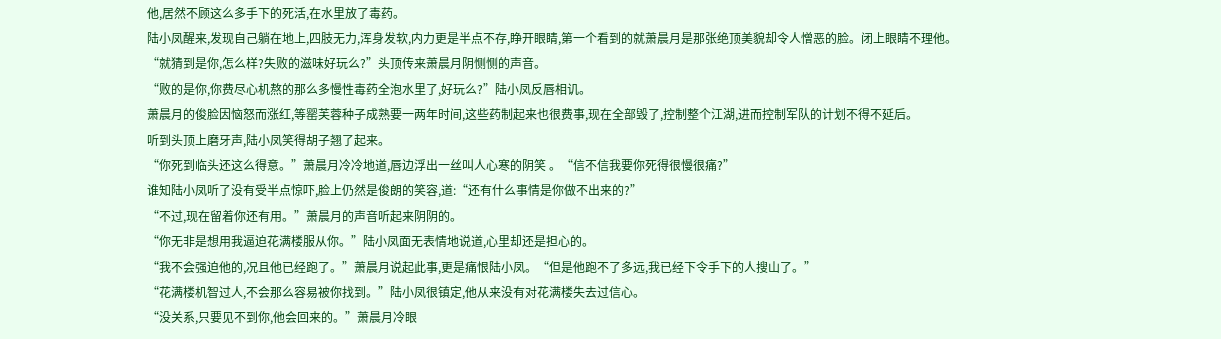他,居然不顾这么多手下的死活,在水里放了毒药。
陆小凤醒来,发现自己躺在地上,四肢无力,浑身发软,内力更是半点不存,睁开眼睛,第一个看到的就萧晨月是那张绝顶美貌却令人憎恶的脸。闭上眼睛不理他。
“就猜到是你,怎么样?失败的滋味好玩么?”头顶传来萧晨月阴恻恻的声音。
“败的是你,你费尽心机熬的那么多慢性毒药全泡水里了,好玩么?”陆小凤反唇相讥。
萧晨月的俊脸因恼怒而涨红,等罂芙蓉种子成熟要一两年时间,这些药制起来也很费事,现在全部毁了,控制整个江湖,进而控制军队的计划不得不延后。
听到头顶上磨牙声,陆小凤笑得胡子翘了起来。
“你死到临头还这么得意。”萧晨月冷冷地道,唇边浮出一丝叫人心寒的阴笑 。“信不信我要你死得很慢很痛?”
谁知陆小凤听了没有受半点惊吓,脸上仍然是俊朗的笑容,道:“还有什么事情是你做不出来的?”
“不过,现在留着你还有用。”萧晨月的声音听起来阴阴的。
“你无非是想用我逼迫花满楼服从你。”陆小凤面无表情地说道,心里却还是担心的。
“我不会强迫他的,况且他已经跑了。”萧晨月说起此事,更是痛恨陆小凤。“但是他跑不了多远,我已经下令手下的人搜山了。”
“花满楼机智过人,不会那么容易被你找到。”陆小凤很镇定,他从来没有对花满楼失去过信心。
“没关系,只要见不到你,他会回来的。”萧晨月冷眼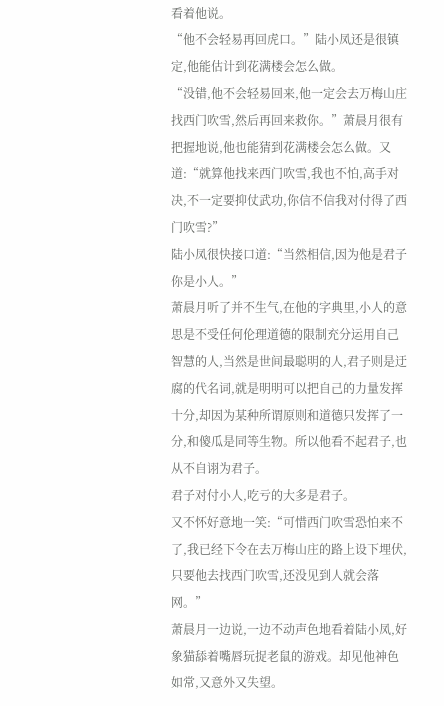看着他说。
“他不会轻易再回虎口。”陆小凤还是很镇定,他能估计到花满楼会怎么做。
“没错,他不会轻易回来,他一定会去万梅山庄找西门吹雪,然后再回来救你。”萧晨月很有把握地说,他也能猜到花满楼会怎么做。又道:“就算他找来西门吹雪,我也不怕,高手对决,不一定要抑仗武功,你信不信我对付得了西门吹雪?”
陆小凤很快接口道:“当然相信,因为他是君子你是小人。”
萧晨月听了并不生气,在他的字典里,小人的意思是不受任何伦理道德的限制充分运用自己智慧的人,当然是世间最聪明的人,君子则是迂腐的代名词,就是明明可以把自己的力量发挥十分,却因为某种所谓原则和道德只发挥了一分,和傻瓜是同等生物。所以他看不起君子,也从不自诩为君子。
君子对付小人,吃亏的大多是君子。
又不怀好意地一笑:“可惜西门吹雪恐怕来不了,我已经下令在去万梅山庄的路上设下埋伏,只要他去找西门吹雪,还没见到人就会落网。”
萧晨月一边说,一边不动声色地看着陆小凤,好象猫舔着嘴唇玩捉老鼠的游戏。却见他神色如常,又意外又失望。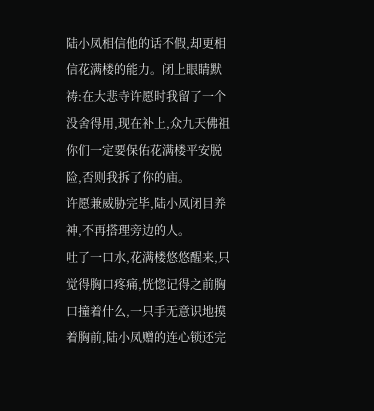陆小凤相信他的话不假,却更相信花满楼的能力。闭上眼睛默祷:在大悲寺许愿时我留了一个没舍得用,现在补上,众九天佛祖你们一定要保佑花满楼平安脱险,否则我拆了你的庙。
许愿兼威胁完毕,陆小凤闭目养神,不再搭理旁边的人。
吐了一口水,花满楼悠悠醒来,只觉得胸口疼痛,恍惚记得之前胸口撞着什么,一只手无意识地摸着胸前,陆小凤赠的连心锁还完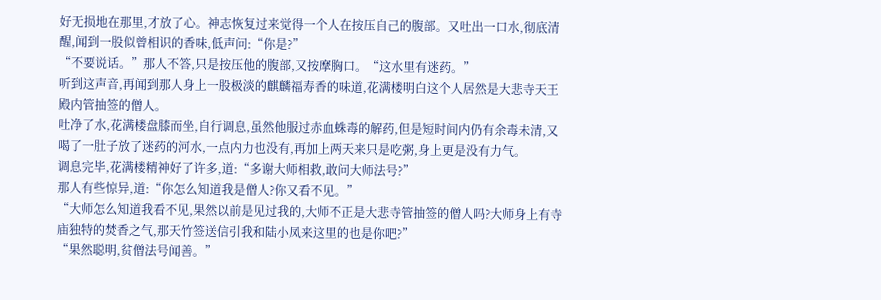好无损地在那里,才放了心。神志恢复过来觉得一个人在按压自己的腹部。又吐出一口水,彻底清醒,闻到一股似曾相识的香味,低声问:“你是?”
“不要说话。”那人不答,只是按压他的腹部,又按摩胸口。“这水里有迷药。”
听到这声音,再闻到那人身上一股极淡的麒麟福寿香的味道,花满楼明白这个人居然是大悲寺天王殿内管抽签的僧人。
吐净了水,花满楼盘膝而坐,自行调息,虽然他服过赤血蛛毒的解药,但是短时间内仍有余毒未清,又喝了一肚子放了迷药的河水,一点内力也没有,再加上两天来只是吃粥,身上更是没有力气。
调息完毕,花满楼精神好了许多,道:“多谢大师相救,敢问大师法号?”
那人有些惊异,道:“你怎么知道我是僧人?你又看不见。”
“大师怎么知道我看不见,果然以前是见过我的,大师不正是大悲寺管抽签的僧人吗?大师身上有寺庙独特的焚香之气,那天竹签送信引我和陆小凤来这里的也是你吧?”
“果然聪明,贫僧法号闻善。”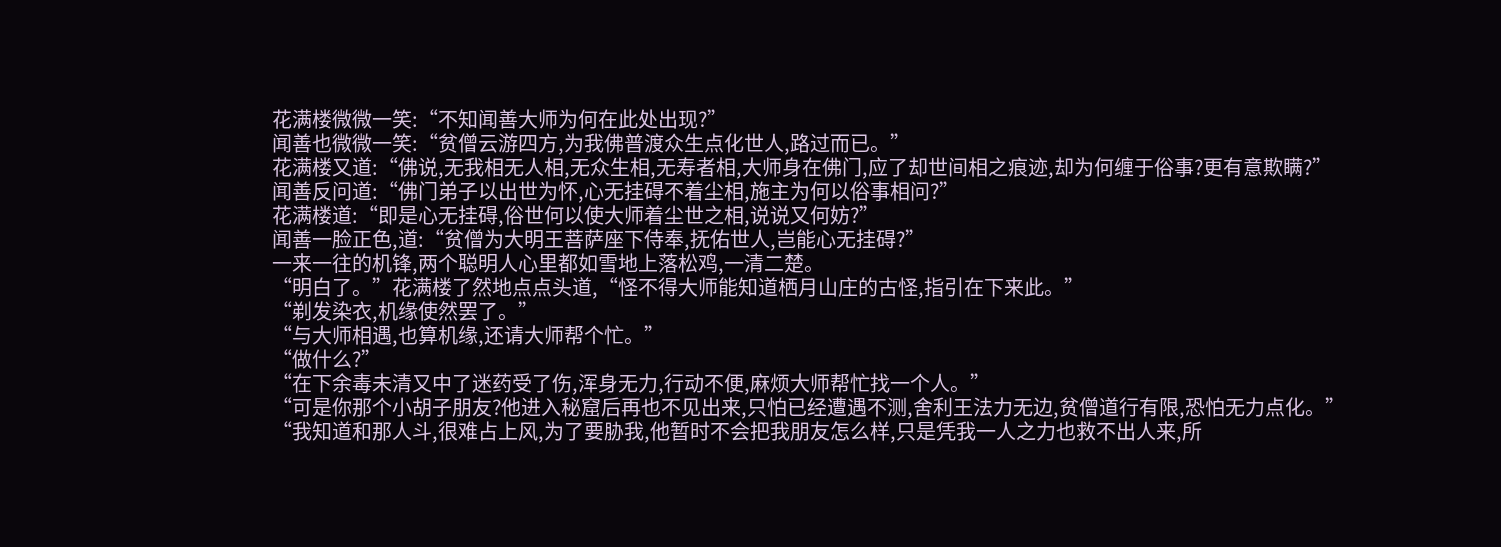花满楼微微一笑:“不知闻善大师为何在此处出现?”
闻善也微微一笑:“贫僧云游四方,为我佛普渡众生点化世人,路过而已。”
花满楼又道:“佛说,无我相无人相,无众生相,无寿者相,大师身在佛门,应了却世间相之痕迹,却为何缠于俗事?更有意欺瞒?”
闻善反问道:“佛门弟子以出世为怀,心无挂碍不着尘相,施主为何以俗事相问?”
花满楼道:“即是心无挂碍,俗世何以使大师着尘世之相,说说又何妨?”
闻善一脸正色,道:“贫僧为大明王菩萨座下侍奉,抚佑世人,岂能心无挂碍?”
一来一往的机锋,两个聪明人心里都如雪地上落松鸡,一清二楚。
“明白了。”花满楼了然地点点头道,“怪不得大师能知道栖月山庄的古怪,指引在下来此。”
“剃发染衣,机缘使然罢了。”
“与大师相遇,也算机缘,还请大师帮个忙。”
“做什么?”
“在下余毒未清又中了迷药受了伤,浑身无力,行动不便,麻烦大师帮忙找一个人。”
“可是你那个小胡子朋友?他进入秘窟后再也不见出来,只怕已经遭遇不测,舍利王法力无边,贫僧道行有限,恐怕无力点化。”
“我知道和那人斗,很难占上风,为了要胁我,他暂时不会把我朋友怎么样,只是凭我一人之力也救不出人来,所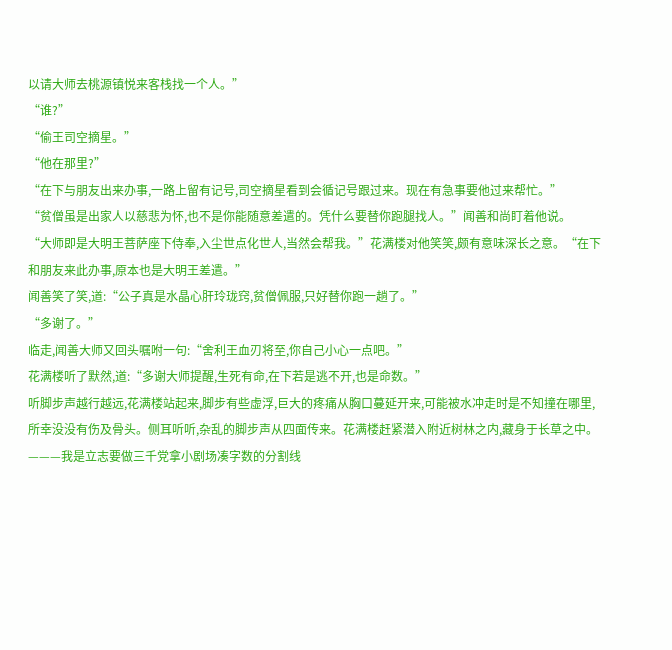以请大师去桃源镇悦来客栈找一个人。”
“谁?”
“偷王司空摘星。”
“他在那里?”
“在下与朋友出来办事,一路上留有记号,司空摘星看到会循记号跟过来。现在有急事要他过来帮忙。”
“贫僧虽是出家人以慈悲为怀,也不是你能随意差遣的。凭什么要替你跑腿找人。”闻善和尚盯着他说。
“大师即是大明王菩萨座下侍奉,入尘世点化世人,当然会帮我。”花满楼对他笑笑,颇有意味深长之意。“在下和朋友来此办事,原本也是大明王差遣。”
闻善笑了笑,道:“公子真是水晶心肝玲珑窍,贫僧佩服,只好替你跑一趟了。”
“多谢了。”
临走,闻善大师又回头嘱咐一句:“舍利王血刃将至,你自己小心一点吧。”
花满楼听了默然,道:“多谢大师提醒,生死有命,在下若是逃不开,也是命数。”
听脚步声越行越远,花满楼站起来,脚步有些虚浮,巨大的疼痛从胸口蔓延开来,可能被水冲走时是不知撞在哪里,所幸没没有伤及骨头。侧耳听听,杂乱的脚步声从四面传来。花满楼赶紧潜入附近树林之内,藏身于长草之中。
———我是立志要做三千党拿小剧场凑字数的分割线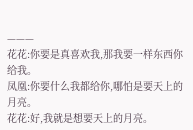———
花花:你要是真喜欢我,那我要一样东西你给我。
凤凰:你要什么我都给你,哪怕是要天上的月亮。
花花:好,我就是想要天上的月亮。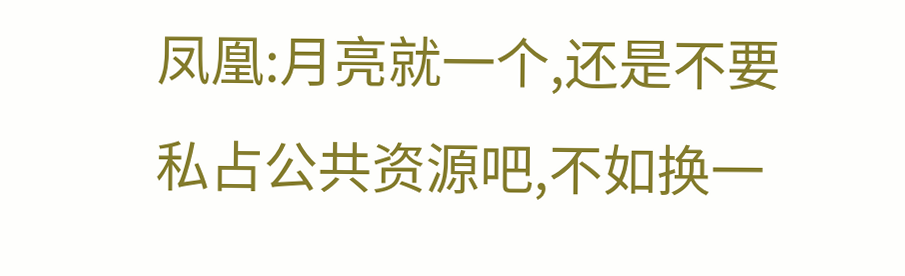凤凰:月亮就一个,还是不要私占公共资源吧,不如换一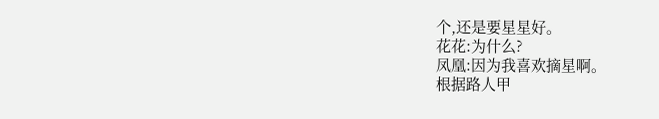个,还是要星星好。
花花:为什么?
凤凰:因为我喜欢摘星啊。
根据路人甲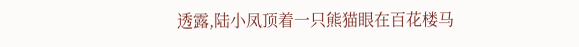透露,陆小凤顶着一只熊猫眼在百花楼马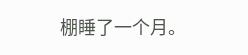棚睡了一个月。